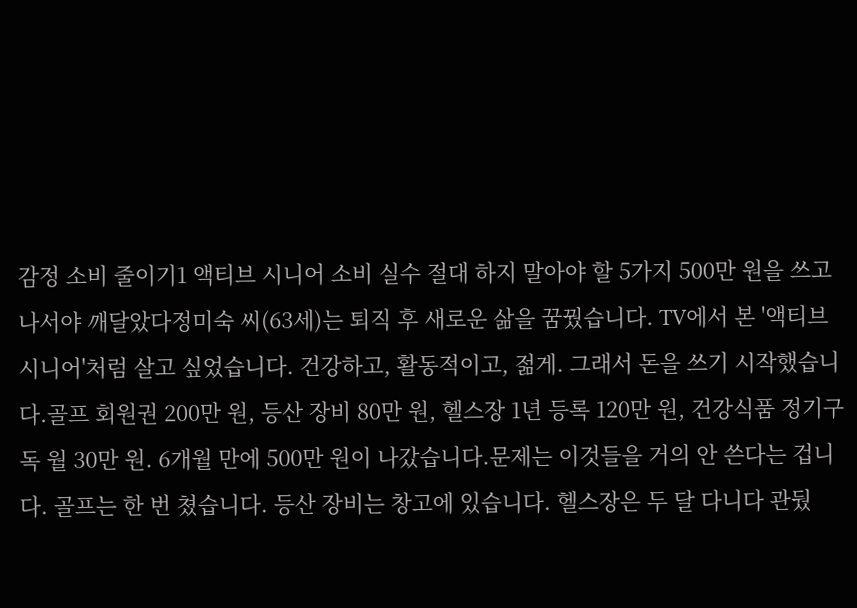감정 소비 줄이기1 액티브 시니어 소비 실수 절대 하지 말아야 할 5가지 500만 원을 쓰고 나서야 깨달았다정미숙 씨(63세)는 퇴직 후 새로운 삶을 꿈꿨습니다. TV에서 본 '액티브 시니어'처럼 살고 싶었습니다. 건강하고, 활동적이고, 젊게. 그래서 돈을 쓰기 시작했습니다.골프 회원권 200만 원, 등산 장비 80만 원, 헬스장 1년 등록 120만 원, 건강식품 정기구독 월 30만 원. 6개월 만에 500만 원이 나갔습니다.문제는 이것들을 거의 안 쓴다는 겁니다. 골프는 한 번 쳤습니다. 등산 장비는 창고에 있습니다. 헬스장은 두 달 다니다 관뒀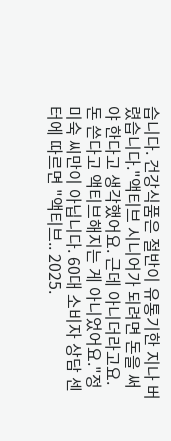습니다. 건강식품은 절반이 유통기한 지나 버렸습니다."액티브 시니어가 되려면 돈을 써야 한다고 생각했어요. 근데 아니더라고요. 돈 쓴다고 액티브해지는 게 아니었어요."정미숙 씨만이 아닙니다. 60대 소비자 상담 센터에 따르면 "액티브.. 2025.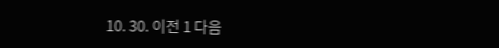10. 30. 이전 1 다음